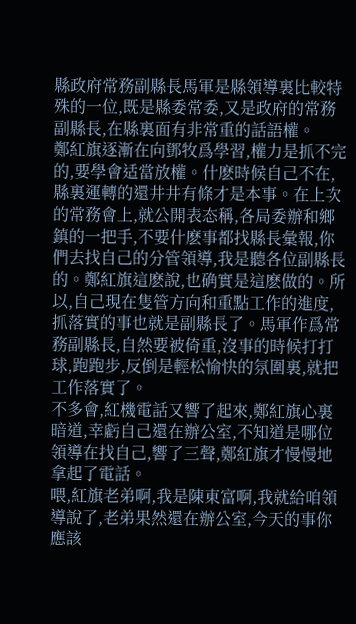縣政府常務副縣長馬軍是縣領導裏比較特殊的一位,既是縣委常委,又是政府的常務副縣長,在縣裏面有非常重的話語權。
鄭紅旗逐漸在向鄧牧爲學習,權力是抓不完的,要學會适當放權。什麽時候自己不在,縣裏運轉的還井井有條才是本事。在上次的常務會上,就公開表态稱,各局委辦和鄉鎮的一把手,不要什麽事都找縣長彙報,你們去找自己的分管領導,我是聽各位副縣長的。鄭紅旗這麽說,也确實是這麽做的。所以,自己現在隻管方向和重點工作的進度,抓落實的事也就是副縣長了。馬軍作爲常務副縣長,自然要被倚重,沒事的時候打打球,跑跑步,反倒是輕松愉快的氛圍裏,就把工作落實了。
不多會,紅機電話又響了起來,鄭紅旗心裏暗道,幸虧自己還在辦公室,不知道是哪位領導在找自己,響了三聲,鄭紅旗才慢慢地拿起了電話。
喂,紅旗老弟啊,我是陳東富啊,我就給咱領導說了,老弟果然還在辦公室,今天的事你應該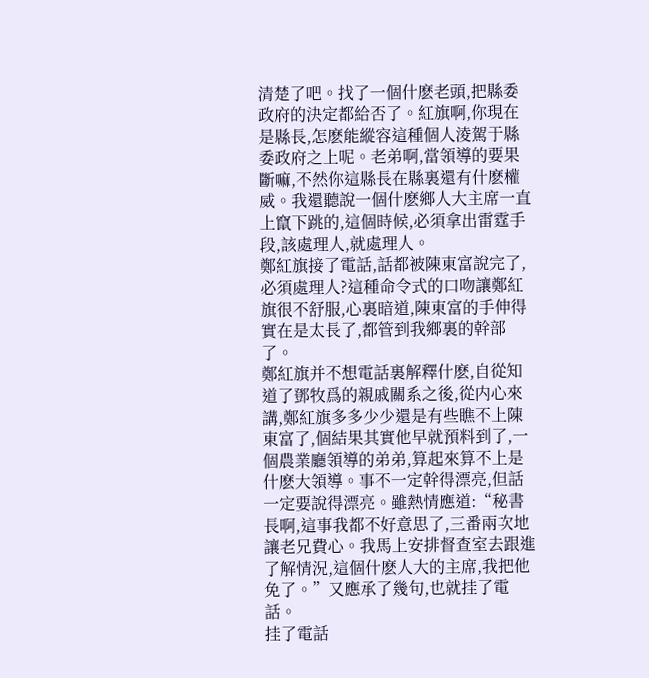清楚了吧。找了一個什麽老頭,把縣委政府的決定都給否了。紅旗啊,你現在是縣長,怎麽能縱容這種個人淩駕于縣委政府之上呢。老弟啊,當領導的要果斷嘛,不然你這縣長在縣裏還有什麽權威。我還聽說一個什麽鄉人大主席一直上竄下跳的,這個時候,必須拿出雷霆手段,該處理人,就處理人。
鄭紅旗接了電話,話都被陳東富說完了,必須處理人?這種命令式的口吻讓鄭紅旗很不舒服,心裏暗道,陳東富的手伸得實在是太長了,都管到我鄉裏的幹部了。
鄭紅旗并不想電話裏解釋什麽,自從知道了鄧牧爲的親戚關系之後,從内心來講,鄭紅旗多多少少還是有些瞧不上陳東富了,個結果其實他早就預料到了,一個農業廳領導的弟弟,算起來算不上是什麽大領導。事不一定幹得漂亮,但話一定要說得漂亮。雖熱情應道:“秘書長啊,這事我都不好意思了,三番兩次地讓老兄費心。我馬上安排督查室去跟進了解情況,這個什麽人大的主席,我把他免了。”又應承了幾句,也就挂了電話。
挂了電話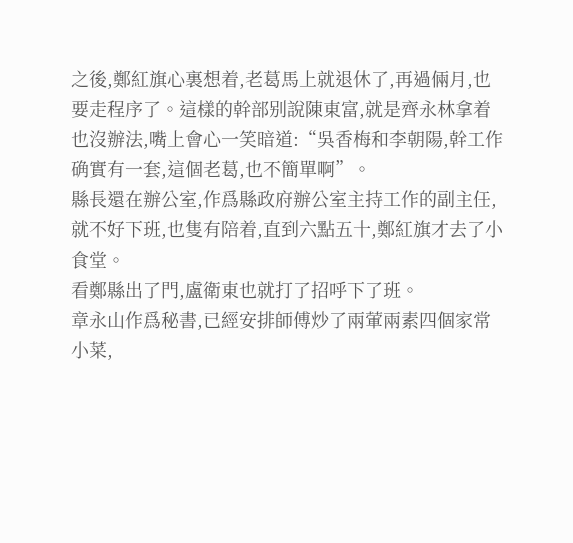之後,鄭紅旗心裏想着,老葛馬上就退休了,再過倆月,也要走程序了。這樣的幹部别說陳東富,就是齊永林拿着也沒辦法,嘴上會心一笑暗道:“吳香梅和李朝陽,幹工作确實有一套,這個老葛,也不簡單啊”。
縣長還在辦公室,作爲縣政府辦公室主持工作的副主任,就不好下班,也隻有陪着,直到六點五十,鄭紅旗才去了小食堂。
看鄭縣出了門,盧衛東也就打了招呼下了班。
章永山作爲秘書,已經安排師傅炒了兩葷兩素四個家常小菜,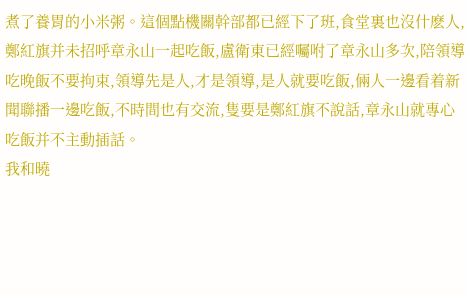煮了養胃的小米粥。這個點機關幹部都已經下了班,食堂裏也沒什麽人,鄭紅旗并未招呼章永山一起吃飯,盧衛東已經囑咐了章永山多次,陪領導吃晚飯不要拘束,領導先是人,才是領導,是人就要吃飯,倆人一邊看着新聞聯播一邊吃飯,不時間也有交流,隻要是鄭紅旗不說話,章永山就專心吃飯并不主動插話。
我和曉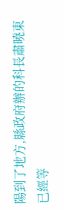陽到了地方,縣政府辦的科長肅曉東已經等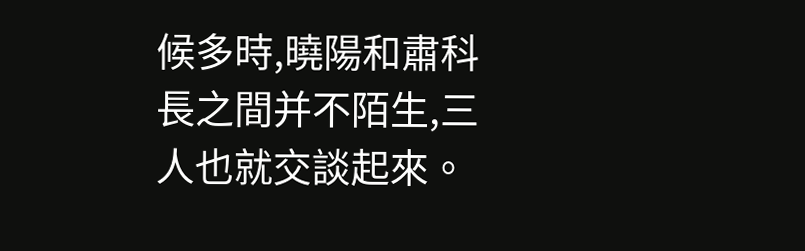候多時,曉陽和肅科長之間并不陌生,三人也就交談起來。